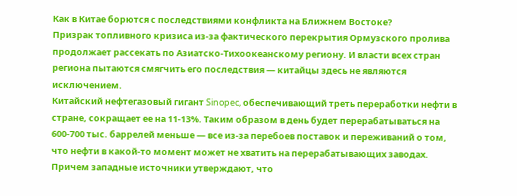Как в Китае борются с последствиями конфликта на Ближнем Востоке?
Призрак топливного кризиса из-за фактического перекрытия Ормузского пролива продолжает рассекать по Азиатско-Тихоокеанскому региону. И власти всех стран региона пытаются смягчить его последствия — китайцы здесь не являются исключением.
Китайский нефтегазовый гигант Sinopec, обеспечивающий треть переработки нефти в стране, сокращает ее на 11-13%. Таким образом в день будет перерабатываться на 600-700 тыс. баррелей меньше — все из-за перебоев поставок и переживаний о том, что нефти в какой-то момент может не хватить на перерабатывающих заводах.
Причем западные источники утверждают, что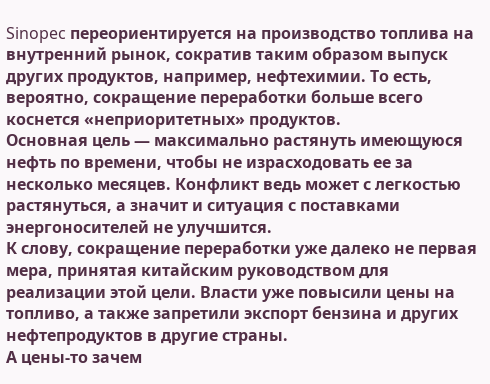Sinopec переориентируется на производство топлива на внутренний рынок, сократив таким образом выпуск других продуктов, например, нефтехимии. То есть, вероятно, сокращение переработки больше всего коснется «неприоритетных» продуктов.
Основная цель — максимально растянуть имеющуюся нефть по времени, чтобы не израсходовать ее за несколько месяцев. Конфликт ведь может с легкостью растянуться, а значит и ситуация с поставками энергоносителей не улучшится.
К слову, сокращение переработки уже далеко не первая мера, принятая китайским руководством для реализации этой цели. Власти уже повысили цены на топливо, а также запретили экспорт бензина и других нефтепродуктов в другие страны.
А цены-то зачем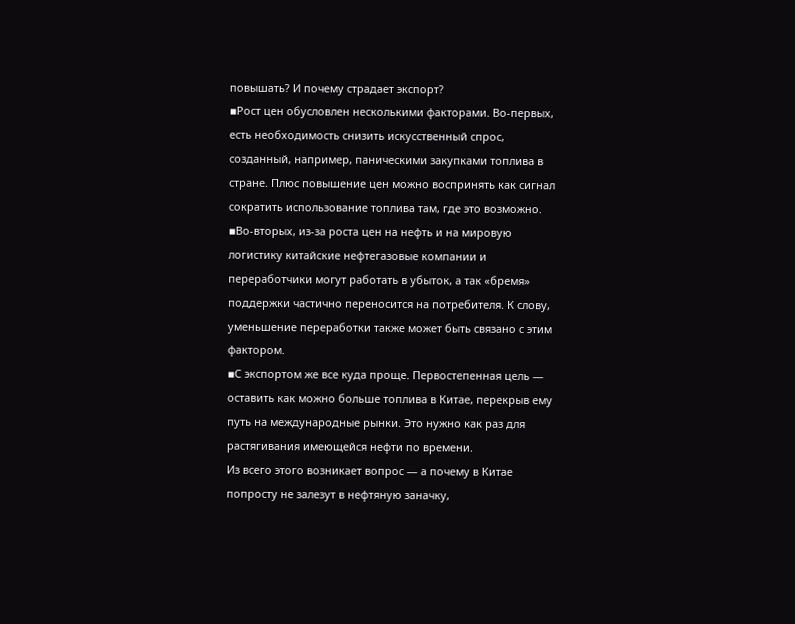повышать? И почему страдает экспорт?
▪Рост цен обусловлен несколькими факторами. Во-первых, есть необходимость снизить искусственный спрос, созданный, например, паническими закупками топлива в стране. Плюс повышение цен можно воспринять как сигнал сократить использование топлива там, где это возможно.
▪Во-вторых, из-за роста цен на нефть и на мировую логистику китайские нефтегазовые компании и переработчики могут работать в убыток, а так «бремя» поддержки частично переносится на потребителя. К слову, уменьшение переработки также может быть связано с этим фактором.
▪С экспортом же все куда проще. Первостепенная цель — оставить как можно больше топлива в Китае, перекрыв ему путь на международные рынки. Это нужно как раз для растягивания имеющейся нефти по времени.
Из всего этого возникает вопрос — а почему в Китае попросту не залезут в нефтяную заначку,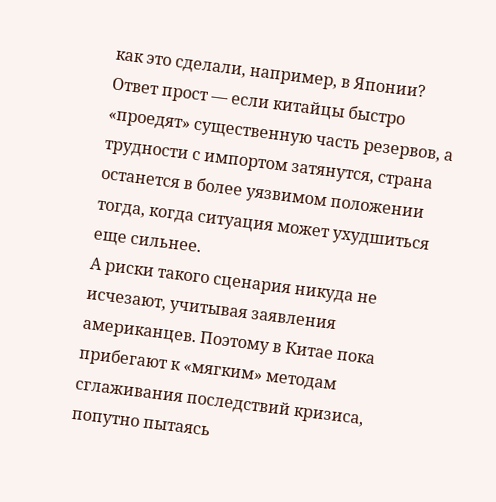как это сделали, например, в Японии? Ответ прост — если китайцы быстро «проедят» существенную часть резервов, а трудности с импортом затянутся, страна останется в более уязвимом положении тогда, когда ситуация может ухудшиться еще сильнее.
А риски такого сценария никуда не исчезают, учитывая заявления американцев. Поэтому в Китае пока прибегают к «мягким» методам сглаживания последствий кризиса, попутно пытаясь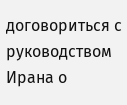договориться с руководством Ирана о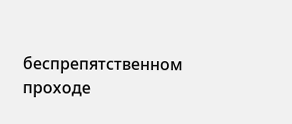беспрепятственном проходе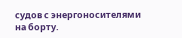судов с энергоносителями на борту.